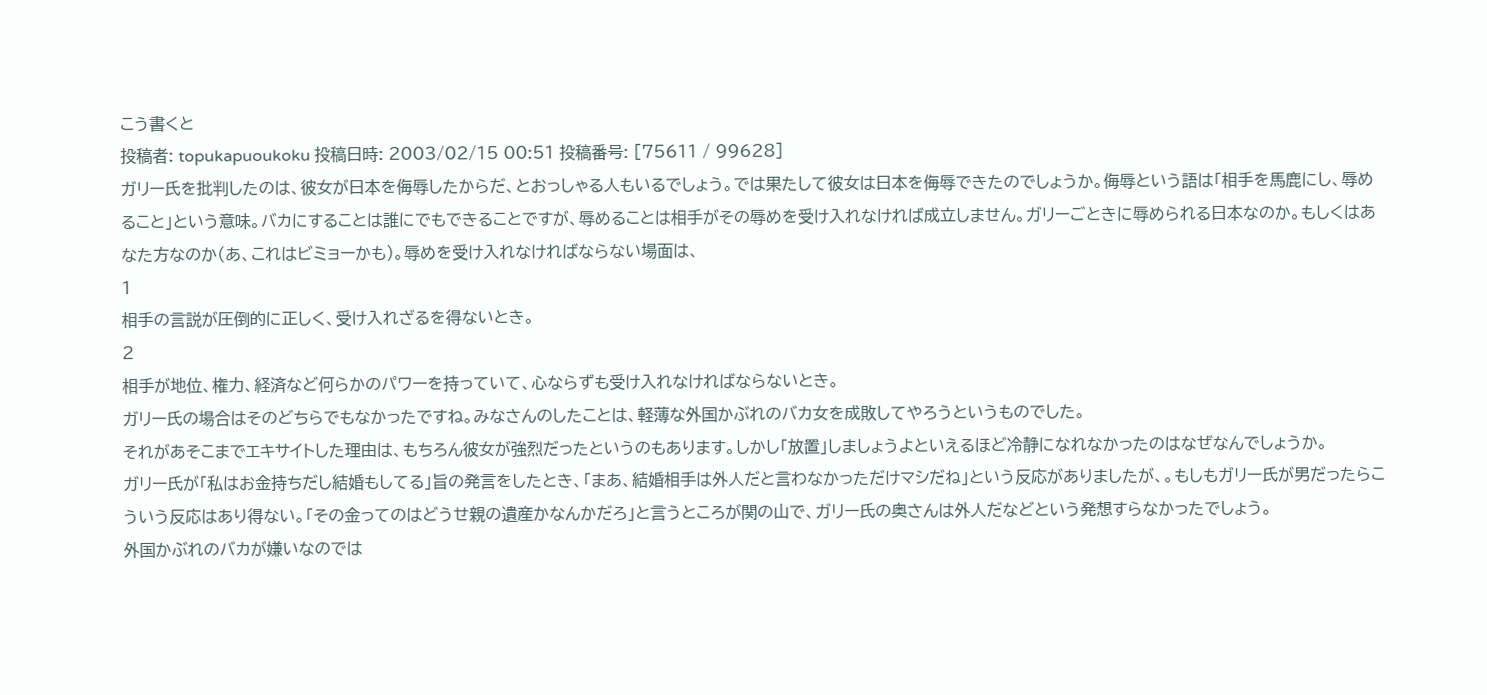こう書くと
投稿者: topukapuoukoku 投稿日時: 2003/02/15 00:51 投稿番号: [75611 / 99628]
ガリー氏を批判したのは、彼女が日本を侮辱したからだ、とおっしゃる人もいるでしょう。では果たして彼女は日本を侮辱できたのでしょうか。侮辱という語は「相手を馬鹿にし、辱めること」という意味。バカにすることは誰にでもできることですが、辱めることは相手がその辱めを受け入れなければ成立しません。ガリーごときに辱められる日本なのか。もしくはあなた方なのか(あ、これはビミョーかも)。辱めを受け入れなければならない場面は、
1
相手の言説が圧倒的に正しく、受け入れざるを得ないとき。
2
相手が地位、権力、経済など何らかのパワーを持っていて、心ならずも受け入れなければならないとき。
ガリー氏の場合はそのどちらでもなかったですね。みなさんのしたことは、軽薄な外国かぶれのバカ女を成敗してやろうというものでした。
それがあそこまでエキサイトした理由は、もちろん彼女が強烈だったというのもあります。しかし「放置」しましょうよといえるほど冷静になれなかったのはなぜなんでしょうか。
ガリー氏が「私はお金持ちだし結婚もしてる」旨の発言をしたとき、「まあ、結婚相手は外人だと言わなかっただけマシだね」という反応がありましたが、。もしもガリー氏が男だったらこういう反応はあり得ない。「その金ってのはどうせ親の遺産かなんかだろ」と言うところが関の山で、ガリー氏の奥さんは外人だなどという発想すらなかったでしょう。
外国かぶれのバカが嫌いなのでは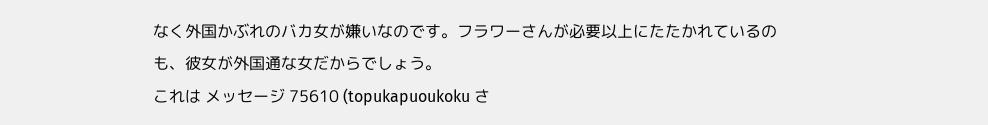なく外国かぶれのバカ女が嫌いなのです。フラワーさんが必要以上にたたかれているのも、彼女が外国通な女だからでしょう。
これは メッセージ 75610 (topukapuoukoku さ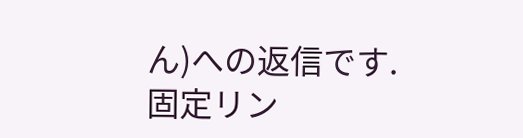ん)への返信です.
固定リン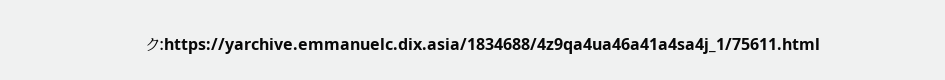ク:https://yarchive.emmanuelc.dix.asia/1834688/4z9qa4ua46a41a4sa4j_1/75611.html